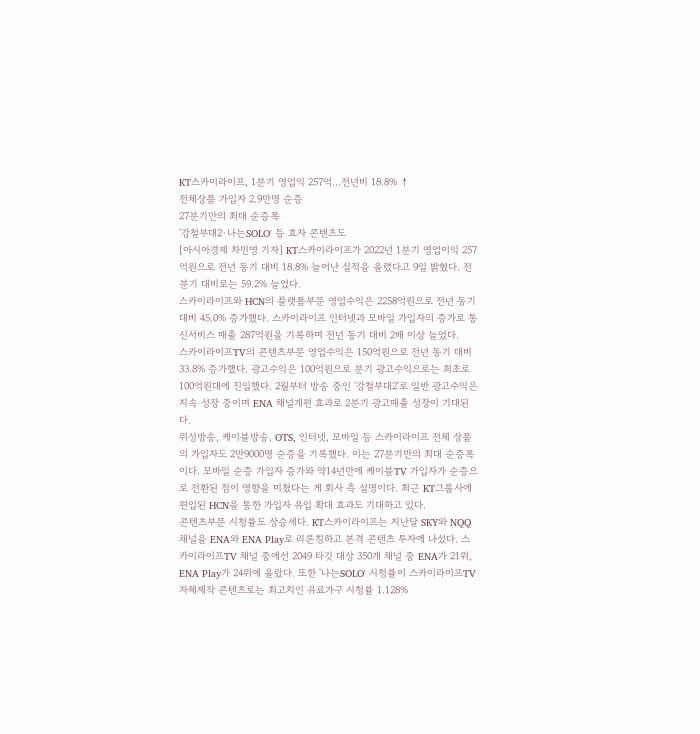KT스카이라이프, 1분기 영업익 257억…전년비 18.8% ↑
전체상품 가입자 2.9만명 순증
27분기만의 최대 순증폭
'강철부대2·나는SOLO' 등 효자 콘텐츠도
[아시아경제 차민영 기자] KT스카이라이프가 2022년 1분기 영업이익 257억원으로 전년 동기 대비 18.8% 늘어난 실적을 올렸다고 9일 밝혔다. 전분기 대비로는 59.2% 늘었다.
스카이라이프와 HCN의 플랫폼부문 영업수익은 2258억원으로 전년 동기 대비 45.0% 증가했다. 스카이라이프 인터넷과 모바일 가입자의 증가로 통신서비스 매출 287억원을 기록하며 전년 동기 대비 2배 이상 늘었다.
스카이라이프TV의 콘텐츠부문 영업수익은 150억원으로 전년 동기 대비 33.8% 증가했다. 광고수익은 100억원으로 분기 광고수익으로는 최초로 100억원대에 진입했다. 2월부터 방송 중인 '강철부대2'로 일반 광고수익은 지속 성장 중이며 ENA 채널개편 효과로 2분기 광고매출 성장이 기대된다.
위성방송, 케이블방송, OTS, 인터넷, 모바일 등 스카이라이프 전체 상품의 가입자도 2만9000명 순증을 기록했다. 이는 27분기만의 최대 순증폭이다. 모바일 순증 가입자 증가와 약14년만에 케이블TV 가입자가 순증으로 전환된 점이 영향을 미쳤다는 게 회사 측 설명이다. 최근 KT그룹사에 편입된 HCN을 통한 가입자 유입 확대 효과도 기대하고 있다.
콘텐츠부문 시청률도 상승세다. KT스카이라이프는 지난달 SKY와 NQQ채널을 ENA와 ENA Play로 리론칭하고 본격 콘텐츠 투자에 나섰다. 스카이라이프TV 채널 중에선 2049 타깃 대상 350개 채널 중 ENA가 21위, ENA Play가 24위에 올랐다. 또한 '나는SOLO' 시청률이 스카이라이프TV 자체제작 콘텐츠로는 최고치인 유료가구 시청률 1.128%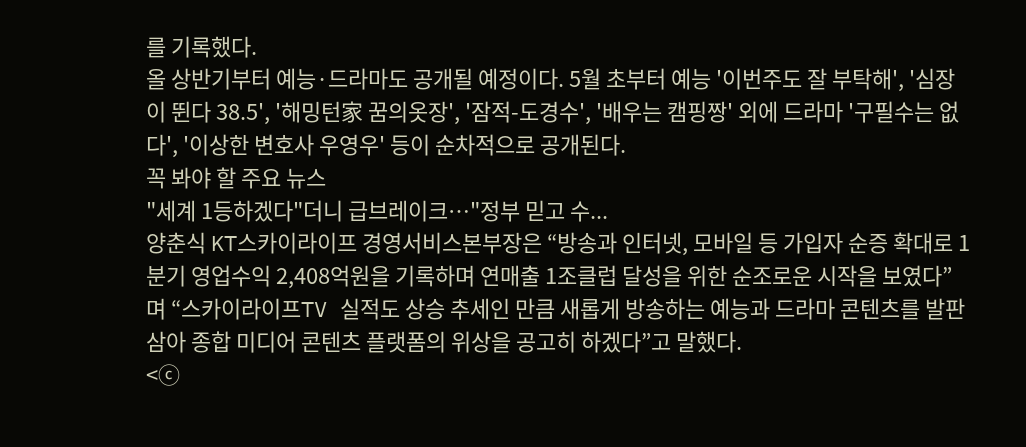를 기록했다.
올 상반기부터 예능·드라마도 공개될 예정이다. 5월 초부터 예능 '이번주도 잘 부탁해', '심장이 뛴다 38.5', '해밍턴家 꿈의옷장', '잠적-도경수', '배우는 캠핑짱' 외에 드라마 '구필수는 없다', '이상한 변호사 우영우' 등이 순차적으로 공개된다.
꼭 봐야 할 주요 뉴스
"세계 1등하겠다"더니 급브레이크…"정부 믿고 수...
양춘식 KT스카이라이프 경영서비스본부장은 “방송과 인터넷, 모바일 등 가입자 순증 확대로 1분기 영업수익 2,408억원을 기록하며 연매출 1조클럽 달성을 위한 순조로운 시작을 보였다”며 “스카이라이프TV 실적도 상승 추세인 만큼 새롭게 방송하는 예능과 드라마 콘텐츠를 발판 삼아 종합 미디어 콘텐츠 플랫폼의 위상을 공고히 하겠다”고 말했다.
<ⓒ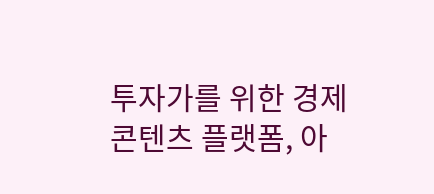투자가를 위한 경제콘텐츠 플랫폼, 아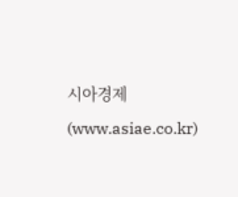시아경제(www.asiae.co.kr)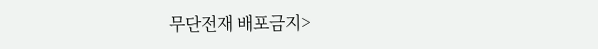무단전재 배포금지>